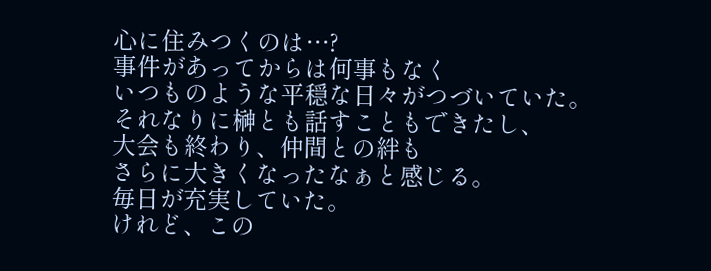心に住みつくのは…?
事件があってからは何事もなく
いつものような平穏な日々がつづいていた。
それなりに榊とも話すこともできたし、
大会も終わり、仲間との絆も
さらに大きくなったなぁと感じる。
毎日が充実していた。
けれど、この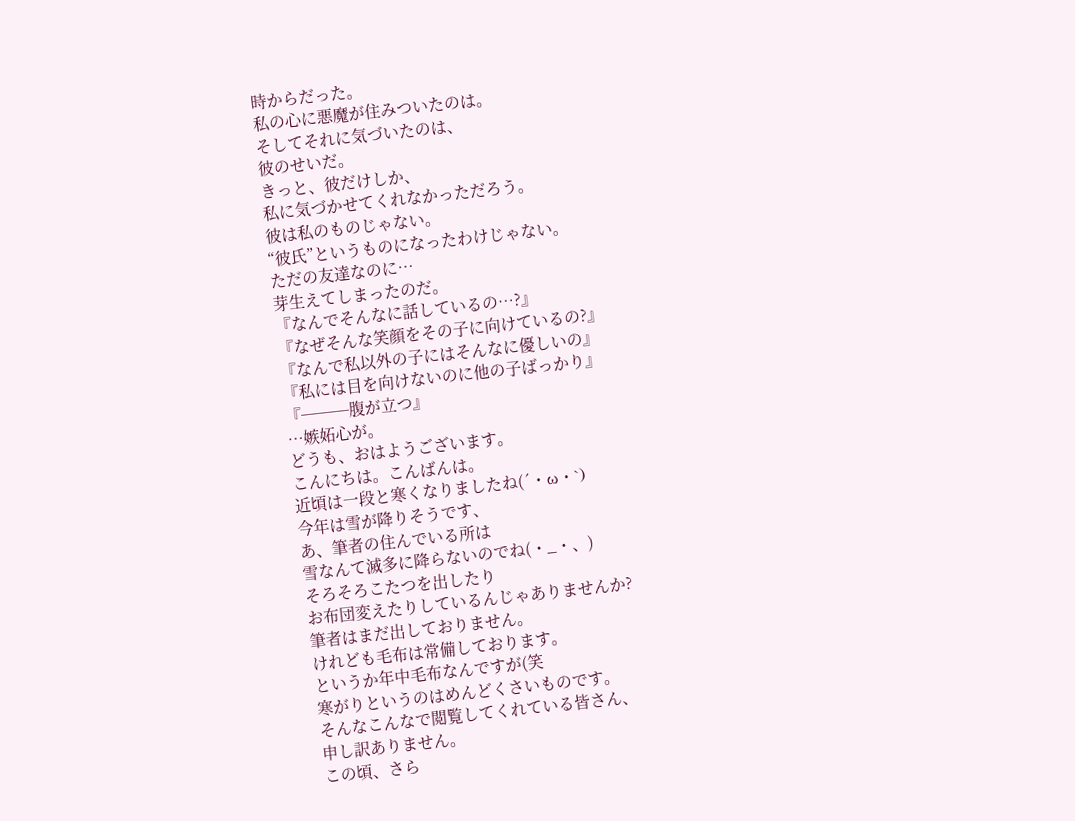時からだった。
私の心に悪魔が住みついたのは。
そしてそれに気づいたのは、
彼のせいだ。
きっと、彼だけしか、
私に気づかせてくれなかっただろう。
彼は私のものじゃない。
“彼氏”というものになったわけじゃない。
ただの友達なのに…
芽生えてしまったのだ。
『なんでそんなに話しているの…?』
『なぜそんな笑顔をその子に向けているの?』
『なんで私以外の子にはそんなに優しいの』
『私には目を向けないのに他の子ばっかり』
『───腹が立つ』
…嫉妬心が。
どうも、おはようございます。
こんにちは。こんばんは。
近頃は一段と寒くなりましたね(´・ω・`)
今年は雪が降りそうです、
あ、筆者の住んでいる所は
雪なんて滅多に降らないのでね(・_・、)
そろそろこたつを出したり
お布団変えたりしているんじゃありませんか?
筆者はまだ出しておりません。
けれども毛布は常備しております。
というか年中毛布なんですが(笑
寒がりというのはめんどくさいものです。
そんなこんなで閲覧してくれている皆さん、
申し訳ありません。
この頃、さら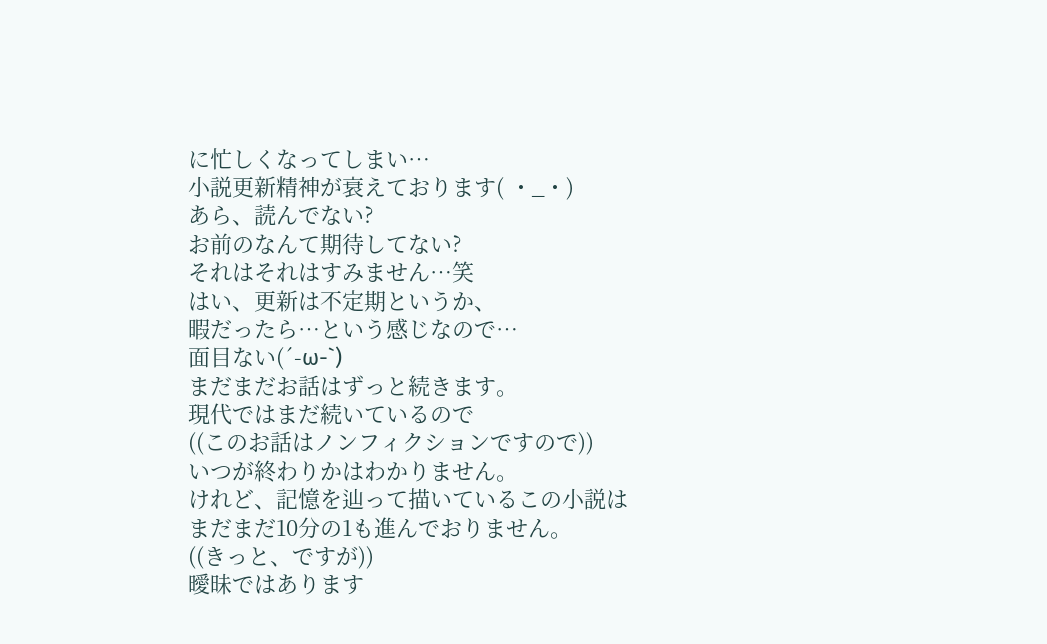に忙しくなってしまい…
小説更新精神が衰えております( ・_・)
あら、読んでない?
お前のなんて期待してない?
それはそれはすみません…笑
はい、更新は不定期というか、
暇だったら…という感じなので…
面目ない(´-ω-`)
まだまだお話はずっと続きます。
現代ではまだ続いているので
((このお話はノンフィクションですので))
いつが終わりかはわかりません。
けれど、記憶を辿って描いているこの小説は
まだまだ10分の1も進んでおりません。
((きっと、ですが))
曖昧ではあります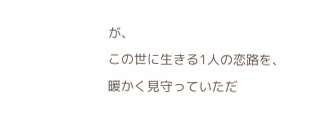が、
この世に生きる1人の恋路を、
暖かく見守っていただ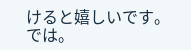けると嬉しいです。
では。